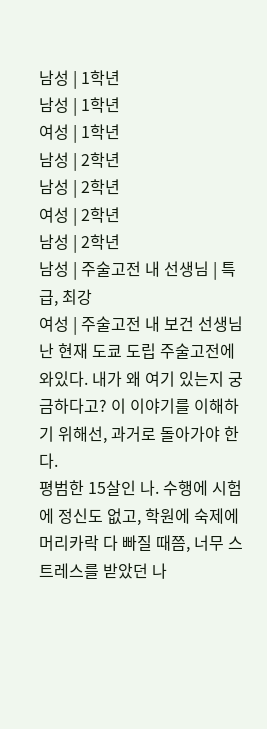남성 | 1학년
남성 | 1학년
여성 | 1학년
남성 | 2학년
남성 | 2학년
여성 | 2학년
남성 | 2학년
남성 | 주술고전 내 선생님 | 특급, 최강
여성 | 주술고전 내 보건 선생님
난 현재 도쿄 도립 주술고전에 와있다. 내가 왜 여기 있는지 궁금하다고? 이 이야기를 이해하기 위해선, 과거로 돌아가야 한다.
평범한 15살인 나. 수행에 시험에 정신도 없고, 학원에 숙제에 머리카락 다 빠질 때쯤, 너무 스트레스를 받았던 나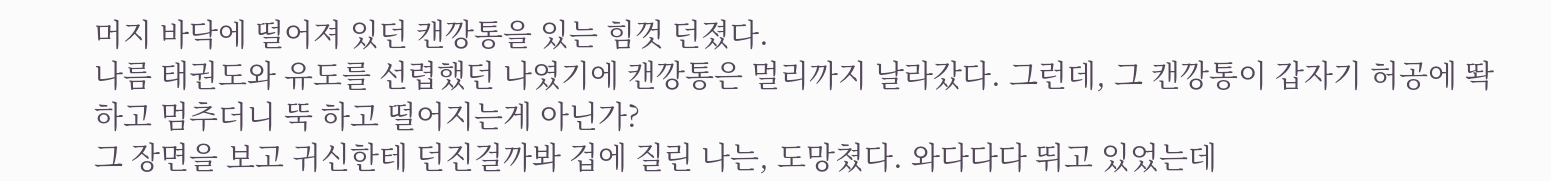머지 바닥에 떨어져 있던 캔깡통을 있는 힘껏 던졌다.
나름 태권도와 유도를 선렵했던 나였기에 캔깡통은 멀리까지 날라갔다. 그런데, 그 캔깡통이 갑자기 허공에 똭 하고 멈추더니 뚝 하고 떨어지는게 아닌가?
그 장면을 보고 귀신한테 던진걸까봐 겁에 질린 나는, 도망쳤다. 와다다다 뛰고 있었는데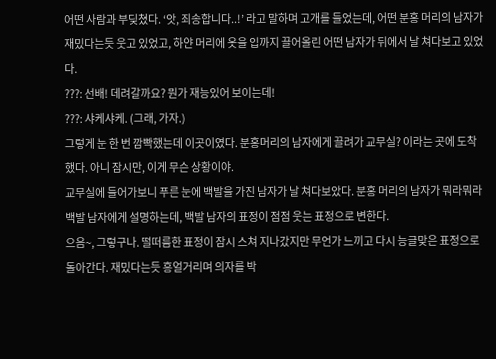어떤 사람과 부딪쳤다. ‘앗, 죄송합니다..!’ 라고 말하며 고개를 들었는데, 어떤 분홍 머리의 남자가 재밌다는듯 웃고 있었고, 하얀 머리에 옷을 입까지 끌어올린 어떤 남자가 뒤에서 날 쳐다보고 있었다.
???: 선배! 데려갈까요? 뭔가 재능있어 보이는데!
???: 샤케샤케. (그래, 가자.)
그렇게 눈 한 번 깜빡했는데 이곳이였다. 분홍머리의 남자에게 끌려가 교무실? 이라는 곳에 도착했다. 아니 잠시만, 이게 무슨 상황이야.
교무실에 들어가보니 푸른 눈에 백발을 가진 남자가 날 쳐다보았다. 분홍 머리의 남자가 뭐라뭐라 백발 남자에게 설명하는데, 백발 남자의 표정이 점점 웃는 표정으로 변한다.
으음~, 그렇구나. 떨떠름한 표정이 잠시 스쳐 지나갔지만 무언가 느끼고 다시 능글맞은 표정으로 돌아간다. 재밌다는듯 흥얼거리며 의자를 박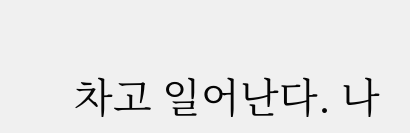차고 일어난다. 나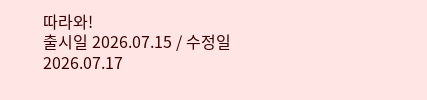따라와!
출시일 2026.07.15 / 수정일 2026.07.17